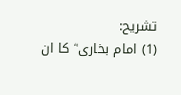تشریح:
(1) امام بخاری ؓ کا ان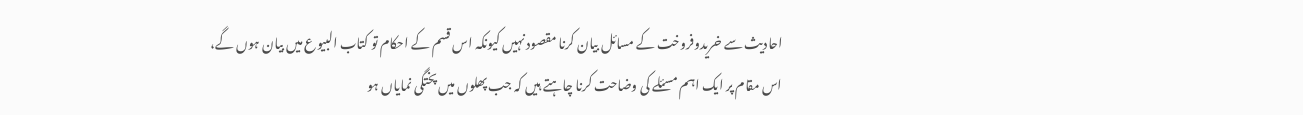احادیث سے خریدوفروخت کے مسائل بیان کرنا مقصود نہیں کیونکہ اس قسم کے احکام تو کتاب البیوع میں بیان ہوں گے، اس مقام پر ایک اہم مسئلے کی وضاحت کرنا چاہتے ہیں کہ جب پھلوں میں پختگی نمایاں ہو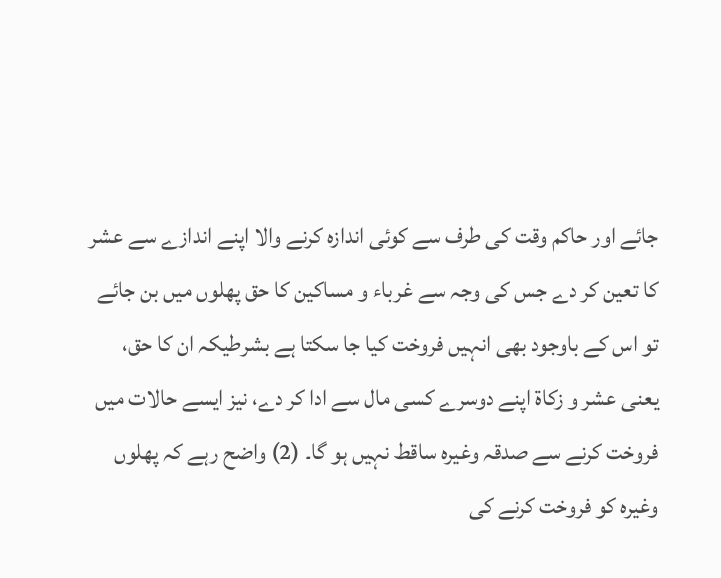جائے اور حاکم وقت کی طرف سے کوئی اندازہ کرنے والا اپنے اندازے سے عشر کا تعین کر دے جس کی وجہ سے غرباء و مساکین کا حق پھلوں میں بن جائے تو اس کے باوجود بھی انہیں فروخت کیا جا سکتا ہے بشرطیکہ ان کا حق، یعنی عشر و زکاۃ اپنے دوسرے کسی مال سے ادا کر دے، نیز ایسے حالات میں فروخت کرنے سے صدقہ وغیرہ ساقط نہیں ہو گا۔ (2) واضح رہے کہ پھلوں وغیرہ کو فروخت کرنے کی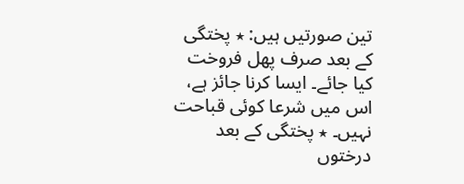تین صورتیں ہیں: ٭ پختگی کے بعد صرف پھل فروخت کیا جائے۔ ایسا کرنا جائز ہے، اس میں شرعا کوئی قباحت نہیں۔ ٭ پختگی کے بعد درختوں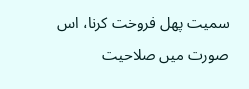سمیت پھل فروخت کرنا، اس صورت میں صلاحیت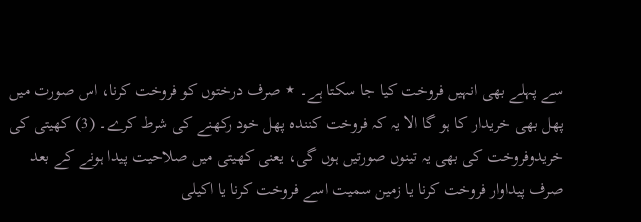سے پہلے بھی انہیں فروخت کیا جا سکتا ہے۔ ٭ صرف درختوں کو فروخت کرنا، اس صورت میں پھل بھی خریدار کا ہو گا الا یہ کہ فروخت کنندہ پھل خود رکھنے کی شرط کرے۔ (3) کھیتی کی خریدوفروخت کی بھی یہ تینوں صورتیں ہوں گی، یعنی کھیتی میں صلاحیت پیدا ہونے کے بعد صرف پیداوار فروخت کرنا یا زمین سمیت اسے فروخت کرنا یا اکیلی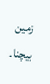زمین بیچنا۔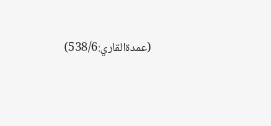(عمدةالقاري:538/6)